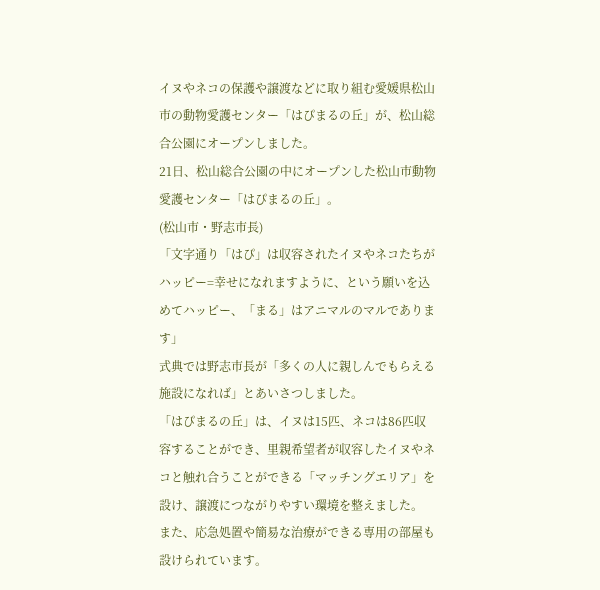イヌやネコの保護や譲渡などに取り組む愛媛県松山市の動物愛護センター「はぴまるの丘」が、松山総合公園にオープンしました。
21日、松山総合公園の中にオープンした松山市動物愛護センター「はぴまるの丘」。
(松山市・野志市長)
「文字通り「はぴ」は収容されたイヌやネコたちがハッピー=幸せになれますように、という願いを込めてハッピー、「まる」はアニマルのマルであります」
式典では野志市長が「多くの人に親しんでもらえる施設になれば」とあいさつしました。
「はぴまるの丘」は、イヌは15匹、ネコは86匹収容することができ、里親希望者が収容したイヌやネコと触れ合うことができる「マッチングエリア」を設け、譲渡につながりやすい環境を整えました。
また、応急処置や簡易な治療ができる専用の部屋も設けられています。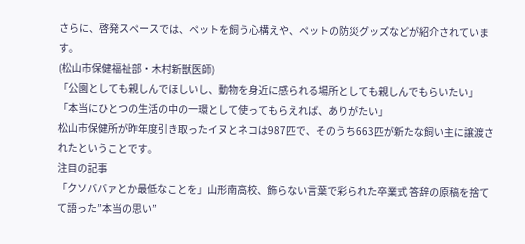さらに、啓発スペースでは、ペットを飼う心構えや、ペットの防災グッズなどが紹介されています。
(松山市保健福祉部・木村新獣医師)
「公園としても親しんでほしいし、動物を身近に感られる場所としても親しんでもらいたい」
「本当にひとつの生活の中の一環として使ってもらえれば、ありがたい」
松山市保健所が昨年度引き取ったイヌとネコは987匹で、そのうち663匹が新たな飼い主に譲渡されたということです。
注目の記事
「クソババァとか最低なことを」山形南高校、飾らない言葉で彩られた卒業式 答辞の原稿を捨てて語った”本当の思い”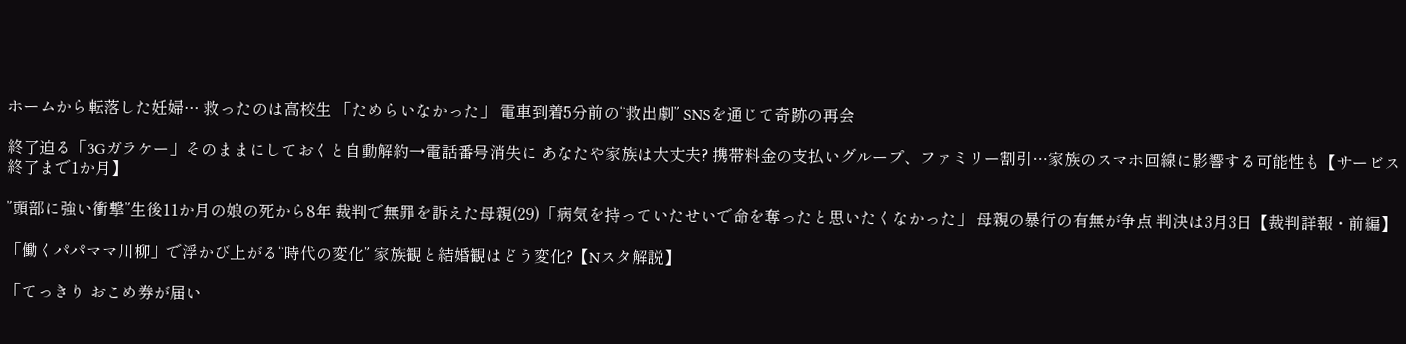ホームから転落した妊婦… 救ったのは高校生 「ためらいなかった」 電車到着5分前の“救出劇” SNSを通じて奇跡の再会

終了迫る「3Gガラケー」そのままにしておくと自動解約→電話番号消失に あなたや家族は大丈夫? 携帯料金の支払いグループ、ファミリー割引…家族のスマホ回線に影響する可能性も【サービス終了まで1か月】

”頭部に強い衝撃”生後11か月の娘の死から8年 裁判で無罪を訴えた母親(29)「病気を持っていたせいで命を奪ったと思いたくなかった」 母親の暴行の有無が争点 判決は3月3日【裁判詳報・前編】

「働くパパママ川柳」で浮かび上がる“時代の変化” 家族観と結婚観はどう変化?【Nスタ解説】

「てっきり おこめ券が届い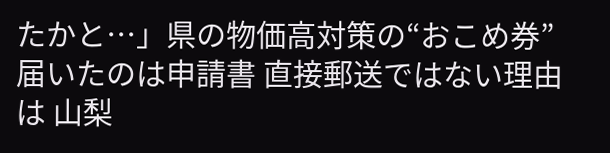たかと…」県の物価高対策の“おこめ券” 届いたのは申請書 直接郵送ではない理由は 山梨